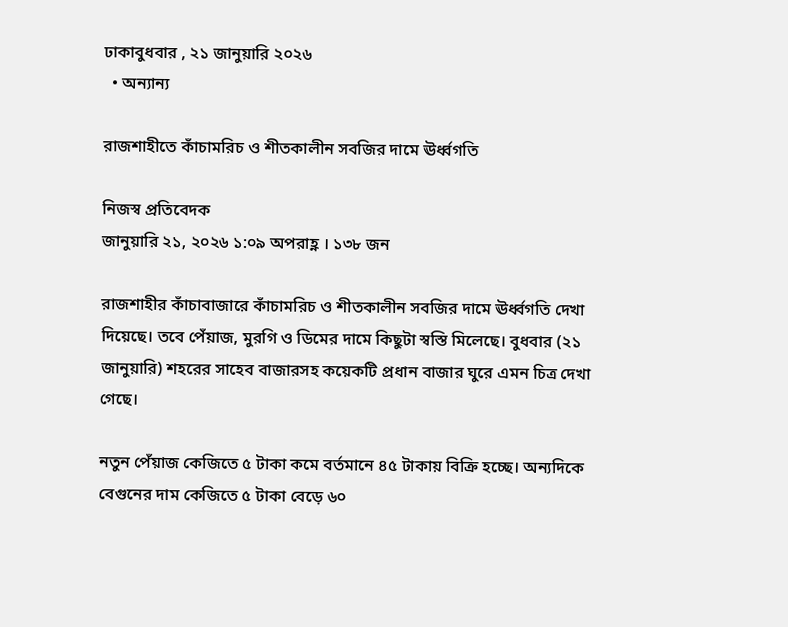ঢাকাবুধবার , ২১ জানুয়ারি ২০২৬
  • অন্যান্য

রাজশাহীতে কাঁচামরিচ ও শীতকালীন সবজির দামে ঊর্ধ্বগতি

নিজস্ব প্রতিবেদক
জানুয়ারি ২১, ২০২৬ ১:০৯ অপরাহ্ণ । ১৩৮ জন

রাজশাহীর কাঁচাবাজারে কাঁচামরিচ ও শীতকালীন সবজির দামে ঊর্ধ্বগতি দেখা দিয়েছে। তবে পেঁয়াজ, মুরগি ও ডিমের দামে কিছুটা স্বস্তি মিলেছে। বুধবার (২১ জানুয়ারি) শহরের সাহেব বাজারসহ কয়েকটি প্রধান বাজার ঘুরে এমন চিত্র দেখা গেছে।

নতুন পেঁয়াজ কেজিতে ৫ টাকা কমে বর্তমানে ৪৫ টাকায় বিক্রি হচ্ছে। অন্যদিকে বেগুনের দাম কেজিতে ৫ টাকা বেড়ে ৬০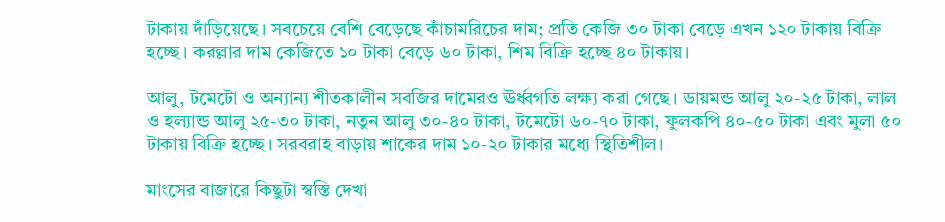টাকায় দাঁড়িয়েছে। সবচেয়ে বেশি বেড়েছে কাঁচামরিচের দাম; প্রতি কেজি ৩০ টাকা বেড়ে এখন ১২০ টাকায় বিক্রি হচ্ছে। করল্লার দাম কেজিতে ১০ টাকা বেড়ে ৬০ টাকা, শিম বিক্রি হচ্ছে ৪০ টাকায়।

আলু, টমেটো ও অন্যান্য শীতকালীন সবজির দামেরও ঊর্ধ্বগতি লক্ষ্য করা গেছে। ডায়মন্ড আলু ২০-২৫ টাকা, লাল ও হল্যান্ড আলু ২৫-৩০ টাকা, নতুন আলু ৩০-৪০ টাকা, টমেটো ৬০-৭০ টাকা, ফুলকপি ৪০-৫০ টাকা এবং মুলা ৫০ টাকায় বিক্রি হচ্ছে। সরবরাহ বাড়ায় শাকের দাম ১০-২০ টাকার মধ্যে স্থিতিশীল।

মাংসের বাজারে কিছুটা স্বস্তি দেখা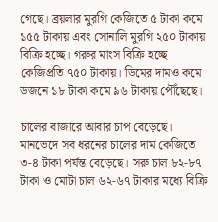গেছে। ব্রয়লার মুরগি কেজিতে ৫ টাকা কমে ১৫৫ টাকায় এবং সোনালি মুরগি ২৫০ টাকায় বিক্রি হচ্ছে। গরুর মাংস বিক্রি হচ্ছে কেজিপ্রতি ৭৫০ টাকায়। ডিমের দামও কমে ডজনে ১৮ টাকা কমে ৯৬ টাকায় পৌঁছেছে।

চালের বাজারে আবার চাপ বেড়েছে। মানভেদে সব ধরনের চালের দাম কেজিতে ৩-৪ টাকা পর্যন্ত বেড়েছে। সরু চাল ৮২-৮৭ টাকা ও মোটা চাল ৬২-৬৭ টাকার মধ্যে বিক্রি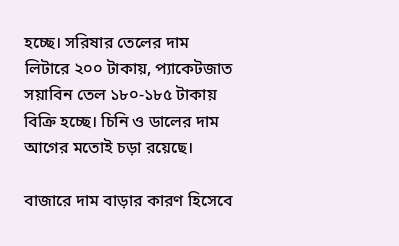হচ্ছে। সরিষার তেলের দাম লিটারে ২০০ টাকায়, প্যাকেটজাত সয়াবিন তেল ১৮০-১৮৫ টাকায় বিক্রি হচ্ছে। চিনি ও ডালের দাম আগের মতোই চড়া রয়েছে।

বাজারে দাম বাড়ার কারণ হিসেবে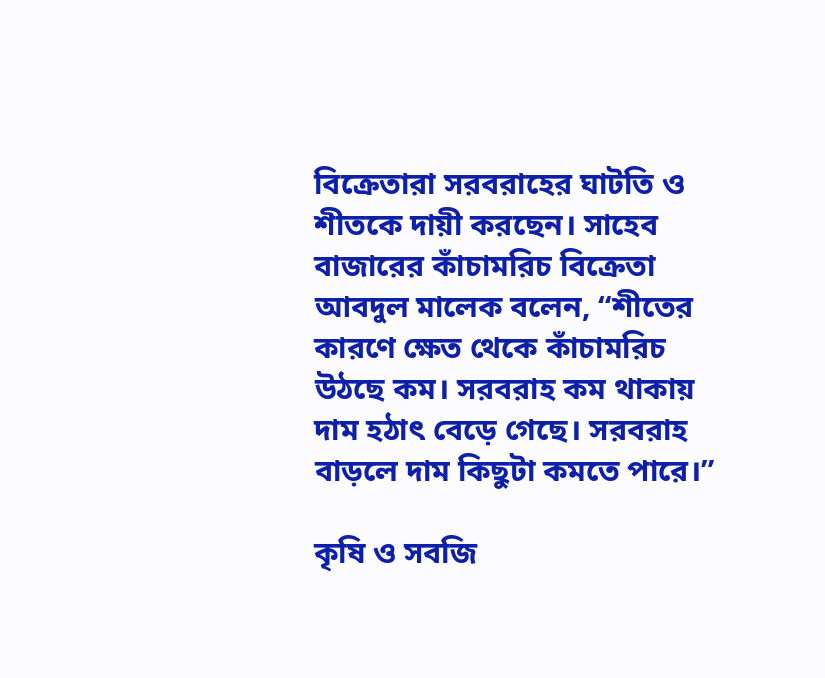বিক্রেতারা সরবরাহের ঘাটতি ও শীতকে দায়ী করছেন। সাহেব বাজারের কাঁচামরিচ বিক্রেতা আবদুল মালেক বলেন, “শীতের কারণে ক্ষেত থেকে কাঁচামরিচ উঠছে কম। সরবরাহ কম থাকায় দাম হঠাৎ বেড়ে গেছে। সরবরাহ বাড়লে দাম কিছুটা কমতে পারে।”

কৃষি ও সবজি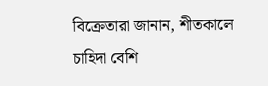বিক্রেতারা জানান, শীতকালে চাহিদা বেশি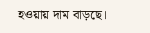হওয়ায় দাম বাড়ছে।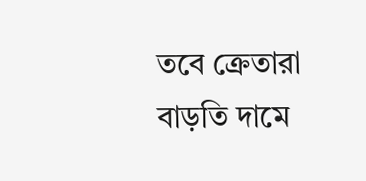তবে ক্রেতারা বাড়তি দামে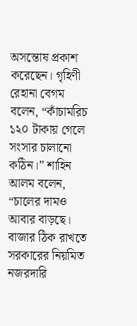অসন্তোষ প্রকাশ করেছেন। গৃহিণী রেহানা বেগম বলেন, “কাঁচামরিচ ১২০ টাকায় গেলে সংসার চালানো কঠিন।” শাহিন আলম বলেন, “চালের দামও আবার বাড়ছে। বাজার ঠিক রাখতে সরকারের নিয়মিত নজরদারি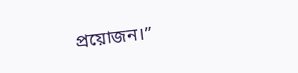প্রয়োজন।”